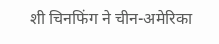शी चिनफिंग ने चीन-अमेरिका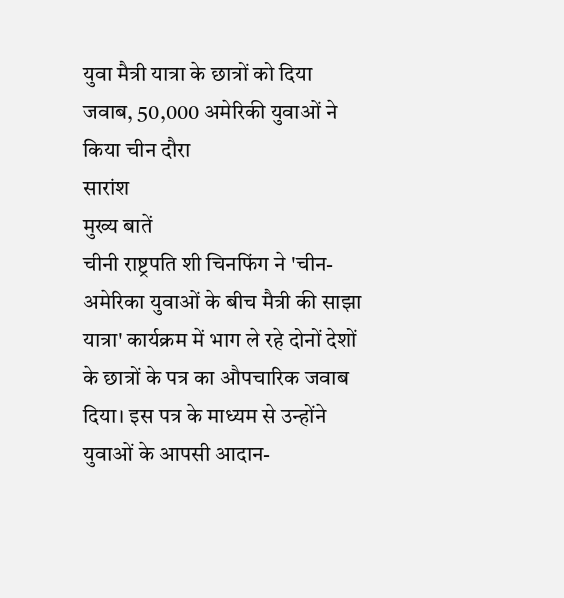युवा मैत्री यात्रा के छात्रों को दिया जवाब, 50,000 अमेरिकी युवाओं ने किया चीन दौरा
सारांश
मुख्य बातें
चीनी राष्ट्रपति शी चिनफिंग ने 'चीन-अमेरिका युवाओं के बीच मैत्री की साझा यात्रा' कार्यक्रम में भाग ले रहे दोनों देशों के छात्रों के पत्र का औपचारिक जवाब दिया। इस पत्र के माध्यम से उन्होंने युवाओं के आपसी आदान-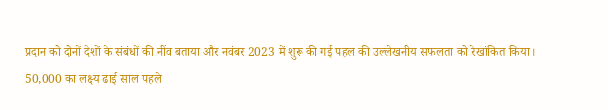प्रदान को दोनों देशों के संबंधों की नींव बताया और नवंबर 2023 में शुरू की गई पहल की उल्लेखनीय सफलता को रेखांकित किया।
50,000 का लक्ष्य ढाई साल पहले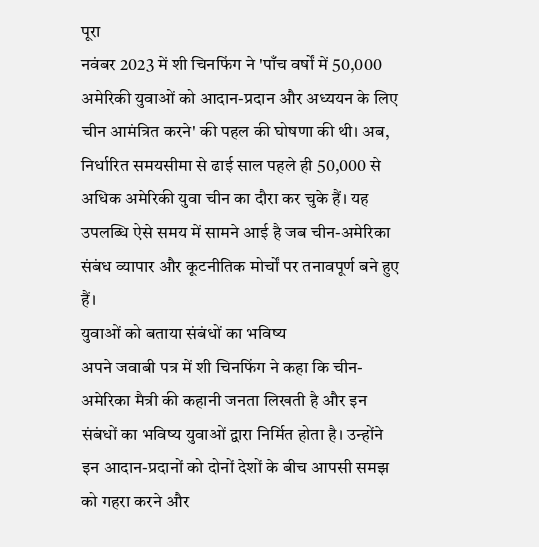पूरा
नवंबर 2023 में शी चिनफिंग ने 'पाँच वर्षों में 50,000 अमेरिकी युवाओं को आदान-प्रदान और अध्ययन के लिए चीन आमंत्रित करने' की पहल की घोषणा की थी। अब, निर्धारित समयसीमा से ढाई साल पहले ही 50,000 से अधिक अमेरिकी युवा चीन का दौरा कर चुके हैं। यह उपलब्धि ऐसे समय में सामने आई है जब चीन-अमेरिका संबंध व्यापार और कूटनीतिक मोर्चों पर तनावपूर्ण बने हुए हैं।
युवाओं को बताया संबंधों का भविष्य
अपने जवाबी पत्र में शी चिनफिंग ने कहा कि चीन-अमेरिका मैत्री की कहानी जनता लिखती है और इन संबंधों का भविष्य युवाओं द्वारा निर्मित होता है। उन्होंने इन आदान-प्रदानों को दोनों देशों के बीच आपसी समझ को गहरा करने और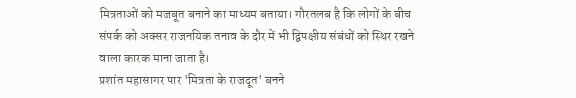मित्रताओं को मजबूत बनाने का माध्यम बताया। गौरतलब है कि लोगों के बीच संपर्क को अक्सर राजनयिक तनाव के दौर में भी द्विपक्षीय संबंधों को स्थिर रखने वाला कारक माना जाता है।
प्रशांत महासागर पार 'मित्रता के राजदूत' बनने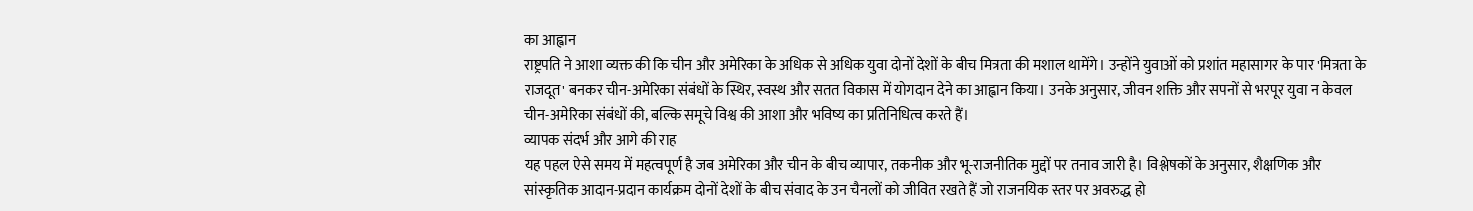का आह्वान
राष्ट्रपति ने आशा व्यक्त की कि चीन और अमेरिका के अधिक से अधिक युवा दोनों देशों के बीच मित्रता की मशाल थामेंगे। उन्होंने युवाओं को प्रशांत महासागर के पार 'मित्रता के राजदूत' बनकर चीन-अमेरिका संबंधों के स्थिर, स्वस्थ और सतत विकास में योगदान देने का आह्वान किया। उनके अनुसार, जीवन शक्ति और सपनों से भरपूर युवा न केवल चीन-अमेरिका संबंधों की, बल्कि समूचे विश्व की आशा और भविष्य का प्रतिनिधित्व करते हैं।
व्यापक संदर्भ और आगे की राह
यह पहल ऐसे समय में महत्वपूर्ण है जब अमेरिका और चीन के बीच व्यापार, तकनीक और भू-राजनीतिक मुद्दों पर तनाव जारी है। विश्लेषकों के अनुसार, शैक्षणिक और सांस्कृतिक आदान-प्रदान कार्यक्रम दोनों देशों के बीच संवाद के उन चैनलों को जीवित रखते हैं जो राजनयिक स्तर पर अवरुद्ध हो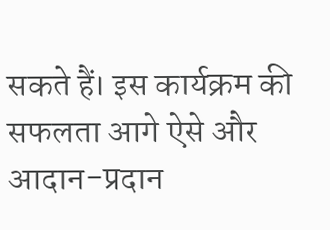सकते हैं। इस कार्यक्रम की सफलता आगे ऐसे और आदान-प्रदान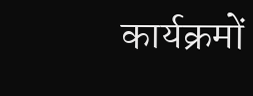कार्यक्रमों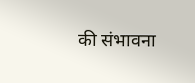की संभावना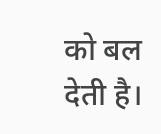को बल देती है।